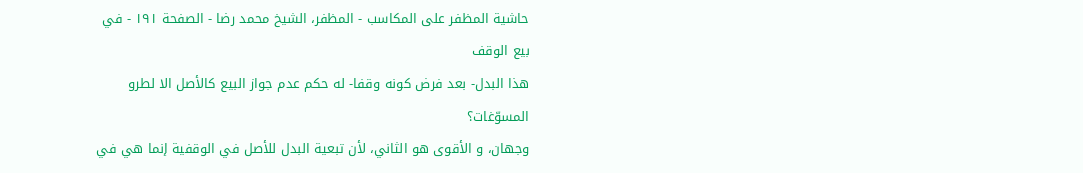حاشية المظفر على المكاسب - المظفر، الشيخ محمد رضا - الصفحة ١٩١ - في بيع الوقف
هذا البدل- بعد فرض كونه وقفا- له حكم عدم جواز البيع كالأصل الا لطرو المسوّغات؟
وجهان، و الأقوى هو الثاني، لأن تبعية البدل للأصل في الوقفية إنما هي في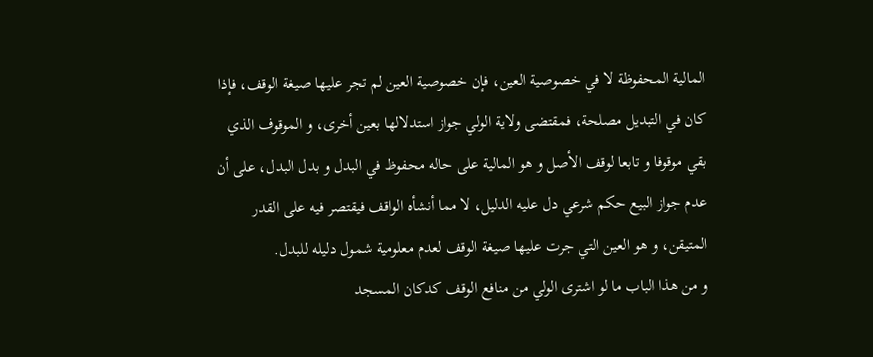المالية المحفوظة لا في خصوصية العين، فإن خصوصية العين لم تجر عليها صيغة الوقف، فإذا كان في التبديل مصلحة، فمقتضى ولاية الولي جواز استدلالها بعين أخرى، و الموقوف الذي بقي موقوفا و تابعا لوقف الأصل و هو المالية على حاله محفوظ في البدل و بدل البدل، على أن عدم جواز البيع حكم شرعي دل عليه الدليل، لا مما أنشأه الواقف فيقتصر فيه على القدر المتيقن، و هو العين التي جرت عليها صيغة الوقف لعدم معلومية شمول دليله للبدل.
و من هذا الباب ما لو اشترى الولي من منافع الوقف كدكان المسجد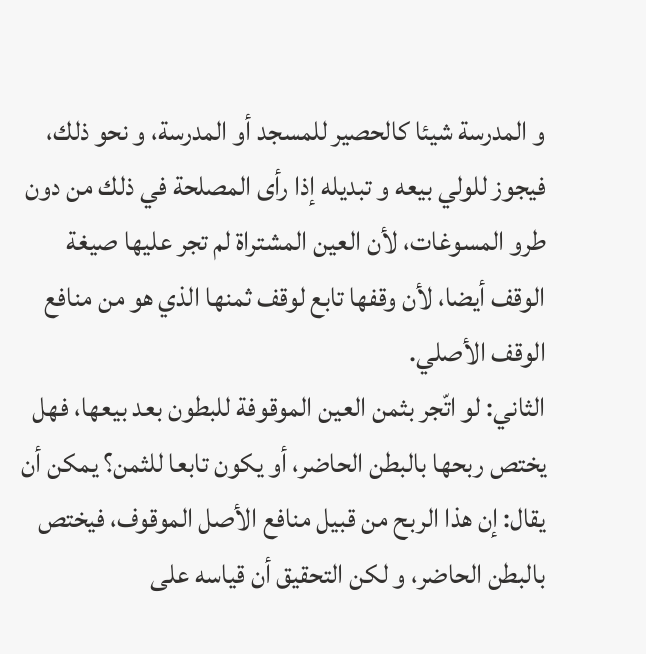و المدرسة شيئا كالحصير للمسجد أو المدرسة، و نحو ذلك، فيجوز للولي بيعه و تبديله إذا رأى المصلحة في ذلك من دون طرو المسوغات، لأن العين المشتراة لم تجر عليها صيغة الوقف أيضا، لأن وقفها تابع لوقف ثمنها الذي هو من منافع الوقف الأصلي.
الثاني: لو اتّجر بثمن العين الموقوفة للبطون بعد بيعها، فهل يختص ربحها بالبطن الحاضر، أو يكون تابعا للثمن؟ يمكن أن يقال: إن هذا الربح من قبيل منافع الأصل الموقوف، فيختص بالبطن الحاضر، و لكن التحقيق أن قياسه على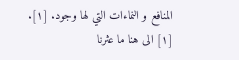المنافع و النماءات التي لها وجود. [١].
[١] الى هنا ما عثرنا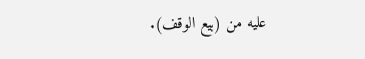عليه من (بيع الوقف).